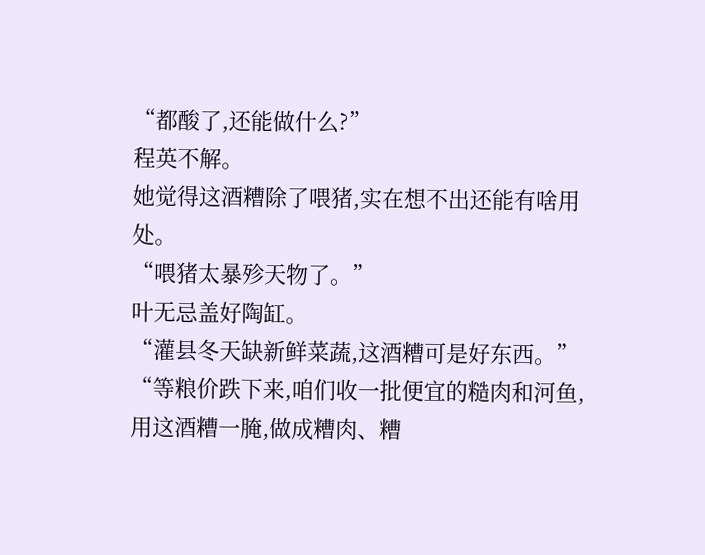“都酸了,还能做什么?”
程英不解。
她觉得这酒糟除了喂猪,实在想不出还能有啥用处。
“喂猪太暴殄天物了。”
叶无忌盖好陶缸。
“灌县冬天缺新鲜菜蔬,这酒糟可是好东西。”
“等粮价跌下来,咱们收一批便宜的糙肉和河鱼,用这酒糟一腌,做成糟肉、糟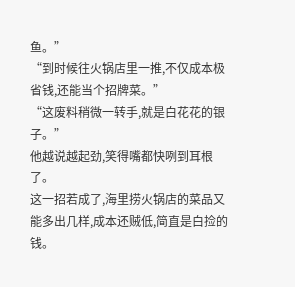鱼。”
“到时候往火锅店里一推,不仅成本极省钱,还能当个招牌菜。”
“这废料稍微一转手,就是白花花的银子。”
他越说越起劲,笑得嘴都快咧到耳根了。
这一招若成了,海里捞火锅店的菜品又能多出几样,成本还贼低,简直是白捡的钱。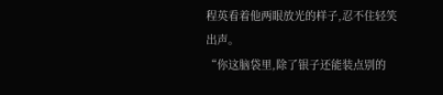程英看着他两眼放光的样子,忍不住轻笑出声。
“你这脑袋里,除了银子还能装点别的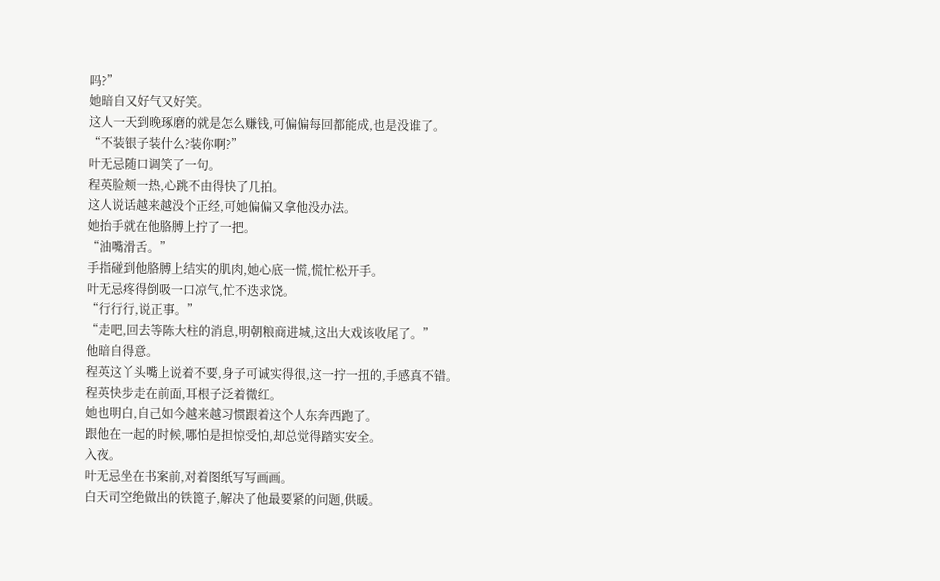吗?”
她暗自又好气又好笑。
这人一天到晚琢磨的就是怎么赚钱,可偏偏每回都能成,也是没谁了。
“不装银子装什么?装你啊?”
叶无忌随口调笑了一句。
程英脸颊一热,心跳不由得快了几拍。
这人说话越来越没个正经,可她偏偏又拿他没办法。
她抬手就在他胳膊上拧了一把。
“油嘴滑舌。”
手指碰到他胳膊上结实的肌肉,她心底一慌,慌忙松开手。
叶无忌疼得倒吸一口凉气,忙不迭求饶。
“行行行,说正事。”
“走吧,回去等陈大柱的消息,明朝粮商进城,这出大戏该收尾了。”
他暗自得意。
程英这丫头嘴上说着不要,身子可诚实得很,这一拧一扭的,手感真不错。
程英快步走在前面,耳根子泛着微红。
她也明白,自己如今越来越习惯跟着这个人东奔西跑了。
跟他在一起的时候,哪怕是担惊受怕,却总觉得踏实安全。
入夜。
叶无忌坐在书案前,对着图纸写写画画。
白天司空绝做出的铁篦子,解决了他最要紧的问题,供暖。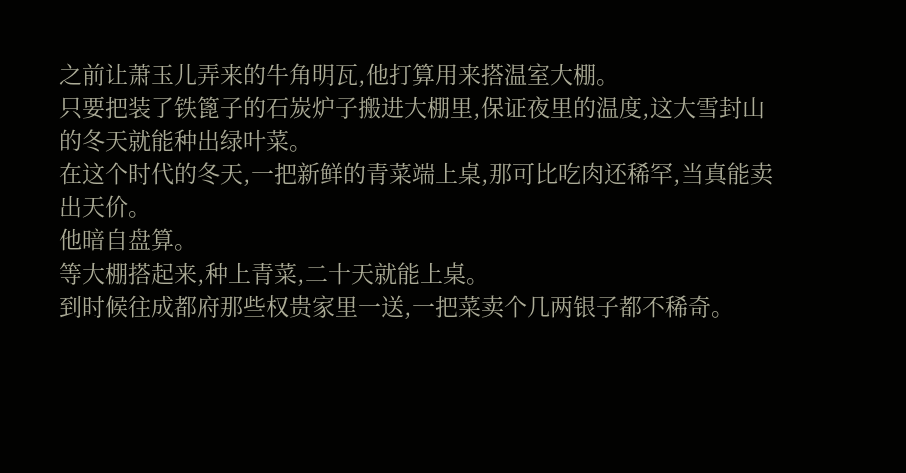之前让萧玉儿弄来的牛角明瓦,他打算用来搭温室大棚。
只要把装了铁篦子的石炭炉子搬进大棚里,保证夜里的温度,这大雪封山的冬天就能种出绿叶菜。
在这个时代的冬天,一把新鲜的青菜端上桌,那可比吃肉还稀罕,当真能卖出天价。
他暗自盘算。
等大棚搭起来,种上青菜,二十天就能上桌。
到时候往成都府那些权贵家里一送,一把菜卖个几两银子都不稀奇。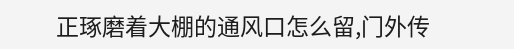正琢磨着大棚的通风口怎么留,门外传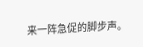来一阵急促的脚步声。